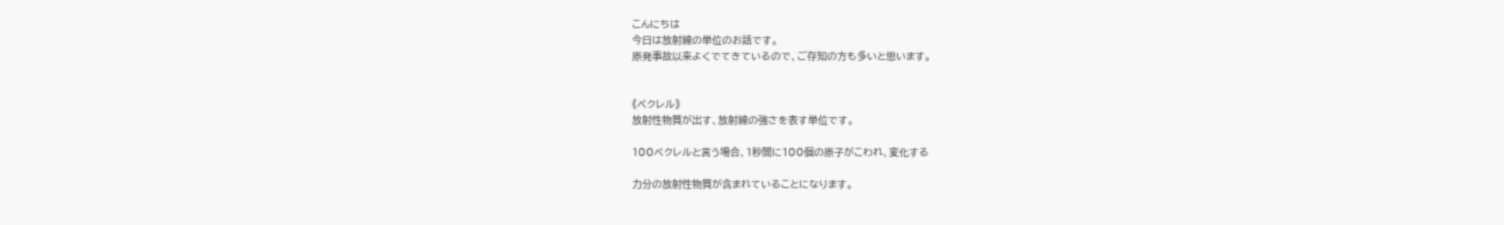こんにちは
今日は放射線の単位のお話です。
原発事故以来よくでてきているので、ご存知の方も多いと思います。


《ベクレル》
放射性物質が出す、放射線の強さを表す単位です。

100ベクレルと言う場合、1秒間に100個の原子がこわれ、変化する

力分の放射性物質が含まれていることになります。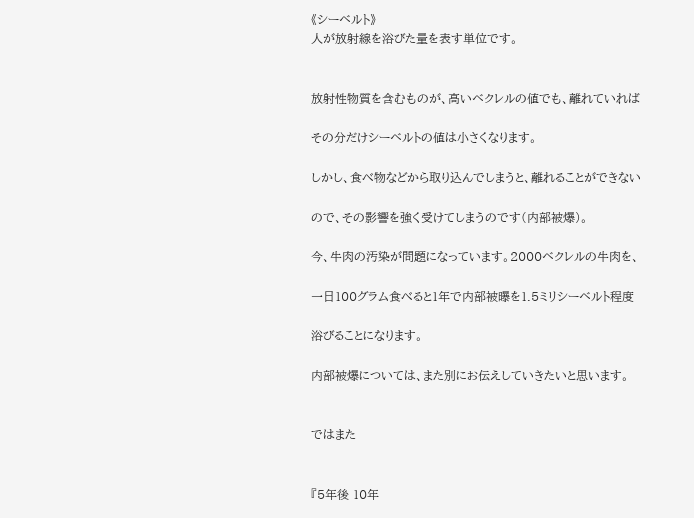《シーベルト》
人が放射線を浴びた量を表す単位です。


放射性物質を含むものが、高いベクレルの値でも、離れていれば

その分だけシーベルトの値は小さくなります。

しかし、食べ物などから取り込んでしまうと、離れることができない

ので、その影響を強く受けてしまうのです(内部被爆)。

今、牛肉の汚染が問題になっています。2000ベクレルの牛肉を、

一日100グラム食べると1年で内部被曝を1.5ミリシーベルト程度

浴びることになります。

内部被爆については、また別にお伝えしていきたいと思います。


ではまた


『5年後 10年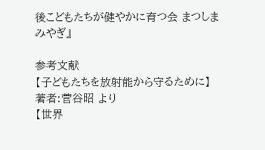後こどもたちが健やかに育つ会 まつしま みやぎ』

参考文献
【子どもたちを放射能から守るために】
著者:菅谷昭 より
【世界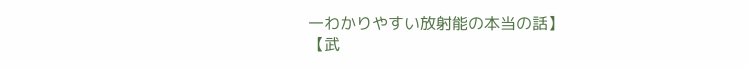一わかりやすい放射能の本当の話】
【武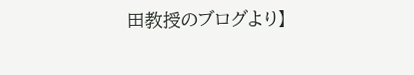田教授のブログより】